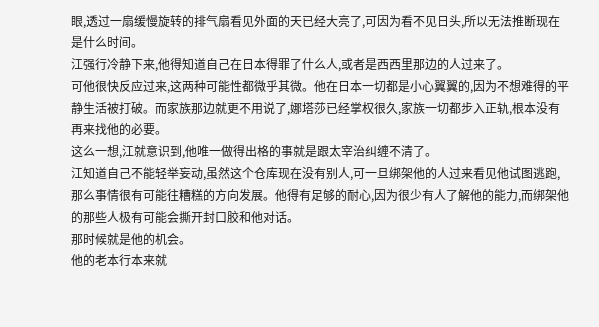眼,透过一扇缓慢旋转的排气扇看见外面的天已经大亮了,可因为看不见日头,所以无法推断现在是什么时间。
江强行冷静下来,他得知道自己在日本得罪了什么人,或者是西西里那边的人过来了。
可他很快反应过来,这两种可能性都微乎其微。他在日本一切都是小心翼翼的,因为不想难得的平静生活被打破。而家族那边就更不用说了,娜塔莎已经掌权很久,家族一切都步入正轨,根本没有再来找他的必要。
这么一想,江就意识到,他唯一做得出格的事就是跟太宰治纠缠不清了。
江知道自己不能轻举妄动,虽然这个仓库现在没有别人,可一旦绑架他的人过来看见他试图逃跑,那么事情很有可能往糟糕的方向发展。他得有足够的耐心,因为很少有人了解他的能力,而绑架他的那些人极有可能会撕开封口胶和他对话。
那时候就是他的机会。
他的老本行本来就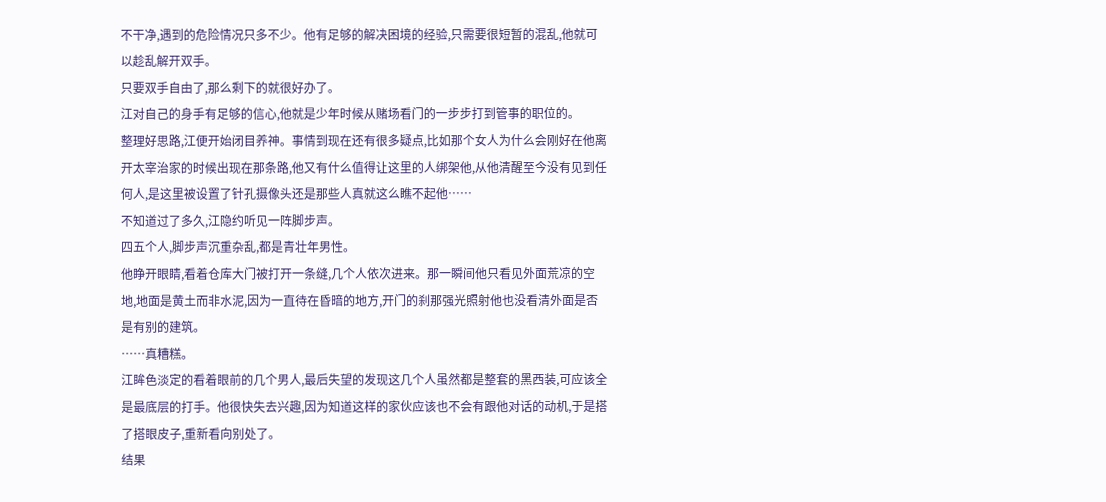不干净,遇到的危险情况只多不少。他有足够的解决困境的经验,只需要很短暂的混乱,他就可以趁乱解开双手。
只要双手自由了,那么剩下的就很好办了。
江对自己的身手有足够的信心,他就是少年时候从赌场看门的一步步打到管事的职位的。
整理好思路,江便开始闭目养神。事情到现在还有很多疑点,比如那个女人为什么会刚好在他离开太宰治家的时候出现在那条路,他又有什么值得让这里的人绑架他,从他清醒至今没有见到任何人,是这里被设置了针孔摄像头还是那些人真就这么瞧不起他……
不知道过了多久,江隐约听见一阵脚步声。
四五个人,脚步声沉重杂乱,都是青壮年男性。
他睁开眼睛,看着仓库大门被打开一条缝,几个人依次进来。那一瞬间他只看见外面荒凉的空地,地面是黄土而非水泥,因为一直待在昏暗的地方,开门的刹那强光照射他也没看清外面是否是有别的建筑。
……真糟糕。
江眸色淡定的看着眼前的几个男人,最后失望的发现这几个人虽然都是整套的黑西装,可应该全是最底层的打手。他很快失去兴趣,因为知道这样的家伙应该也不会有跟他对话的动机,于是搭了搭眼皮子,重新看向别处了。
结果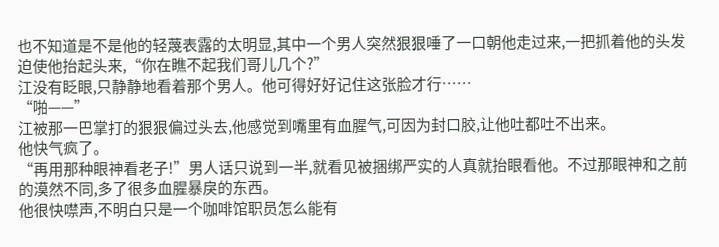也不知道是不是他的轻蔑表露的太明显,其中一个男人突然狠狠唾了一口朝他走过来,一把抓着他的头发迫使他抬起头来,“你在瞧不起我们哥儿几个?”
江没有眨眼,只静静地看着那个男人。他可得好好记住这张脸才行……
“啪——”
江被那一巴掌打的狠狠偏过头去,他感觉到嘴里有血腥气,可因为封口胶,让他吐都吐不出来。
他快气疯了。
“再用那种眼神看老子!”男人话只说到一半,就看见被捆绑严实的人真就抬眼看他。不过那眼神和之前的漠然不同,多了很多血腥暴戾的东西。
他很快噤声,不明白只是一个咖啡馆职员怎么能有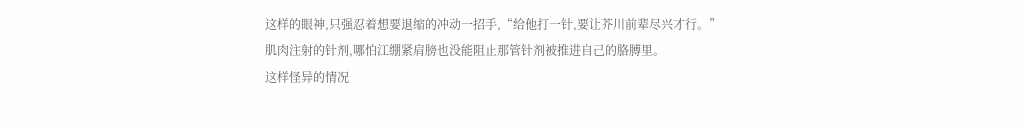这样的眼神,只强忍着想要退缩的冲动一招手,“给他打一针,要让芥川前辈尽兴才行。”
肌肉注射的针剂,哪怕江绷紧肩膀也没能阻止那管针剂被推进自己的胳膊里。
这样怪异的情况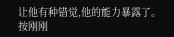让他有种错觉,他的能力暴露了。
按刚刚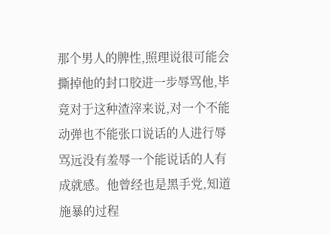那个男人的脾性,照理说很可能会撕掉他的封口胶进一步辱骂他,毕竟对于这种渣滓来说,对一个不能动弹也不能张口说话的人进行辱骂远没有羞辱一个能说话的人有成就感。他曾经也是黑手党,知道施暴的过程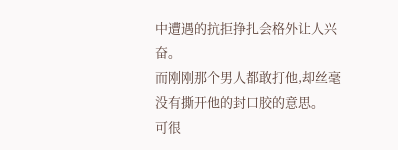中遭遇的抗拒挣扎会格外让人兴奋。
而刚刚那个男人都敢打他,却丝毫没有撕开他的封口胶的意思。
可很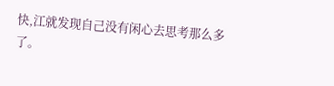快,江就发现自己没有闲心去思考那么多了。